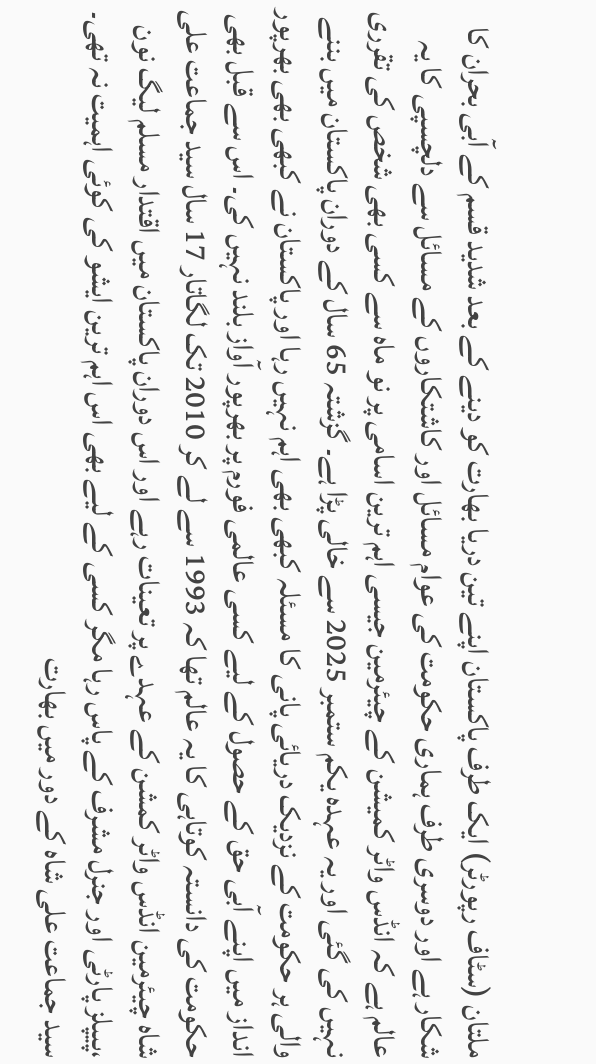ملتان (سٹاف رپورٹر) ایک طرف پاکستان اپنے تین دریا بھارت کو دینے کے بعد شدید قسم کے آبی بحران کا شکار ہے اور دوسری طرف ہماری حکومت کی عوام مسائل اور کاشتکاروں کے مسائل سے دلچسپی کا یہ عالم ہے کہ انڈس واٹر کمیشن کے چیئرمین جیسی اہم ترین اسامی پر نو ماہ سے کسی بھی شخص کی تقرری نہیں کی گئی اور یہ عہدہ یکم ستمبر 2025 سے خالی پڑا ہے۔ گزشتہ 65 سال کے دوران پاکستان میں بننے والی ہر حکومت کے نزدیک دریائی پانی کا مسئلہ کبھی بھی اہم نہیں رہا اور پاکستان نے کبھی بھی بھرپور انداز میں اپنے آبی حق کے حصول کے لیے کسی عالمی فورم پر بھرپور آواز بلند نہیں کی۔ اس سے قبل بھی حکومت کی دانستہ کوتاہی کا یہ عالم تھا کہ 1993 سے لے کر 2010 تک لگاتار 17 سال سید جماعت علی شاہ چیئرمین انڈس واٹر کمشن کے عہدے پر تعینات رہے اور اس دوران پاکستان میں اقتدار مسلم لیگ نون ،پیپلز پارٹی اور جنرل مشرف کے پاس رہا مگر کسی کے لیے بھی اس اہم ترین ایشو کی کوئی اہمیت نہ تھی۔ سید جماعت علی شاہ کے دور میں بھارت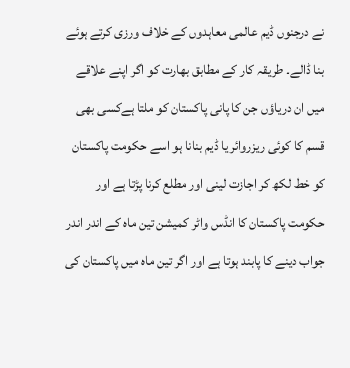نے درجنوں ڈیم عالمی معاہدوں کے خلاف ورزی کرتے ہوئے بنا ڈالے۔ طریقہ کار کے مطابق بھارت کو اگر اپنے علاقے میں ان دریاؤں جن کا پانی پاکستان کو ملتا ہےکسی بھی قسم کا کوئی ریزروائر یا ڈیم بنانا ہو اسے حکومت پاکستان کو خط لکھ کر اجازت لینی اور مطلع کرنا پڑتا ہے اور حکومت پاکستان کا انڈس واٹر کمیشن تین ماہ کے اندر اندر جواب دینے کا پابند ہوتا ہے اور اگر تین ماہ میں پاکستان کی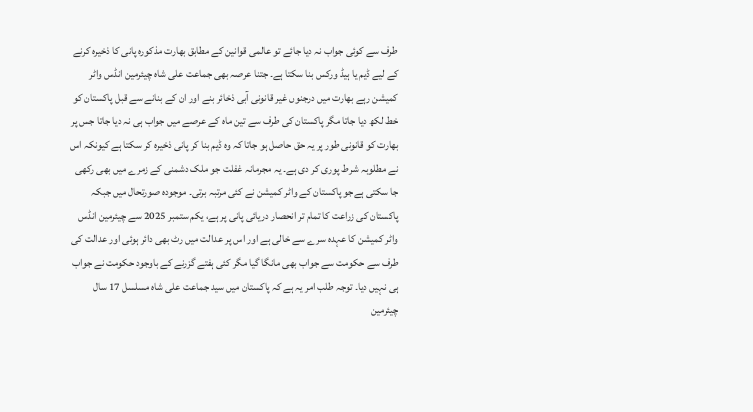طرف سے کوئی جواب نہ دیا جائے تو عالمی قوانین کے مطابق بھارت مذکورہ پانی کا ذخیرہ کرنے کے لیے ڈیم یا ہیڈ ورکس بنا سکتا ہے۔ جتنا عرصہ بھی جماعت علی شاہ چیئرمین انڈس واٹر کمیشن رہے بھارت میں درجنوں غیر قانونی آبی ذخائر بنے اور ان کے بنانے سے قبل پاکستان کو خط لکھ دیا جاتا مگر پاکستان کی طرف سے تین ماہ کے عرصے میں جواب ہی نہ دیا جاتا جس پر بھارت کو قانونی طور پر یہ حق حاصل ہو جاتا کہ وہ ڈیم بنا کر پانی ذخیرہ کر سکتا ہے کیونکہ اس نے مطلوبہ شرط پوری کر دی ہے۔ یہ مجرمانہ غفلت جو ملک دشمنی کے زمرے میں بھی رکھی جا سکتی ہےجو پاکستان کے واٹر کمیشن نے کئی مرتبہ برتی۔ موجودہ صورتحال میں جبکہ پاکستان کی زراعت کا تمام تر انحصار دریائی پانی پر ہے، یکم ستمبر 2025 سے چیئرمین انڈس واٹر کمیشن کا عہدہ سرے سے خالی ہے اور اس پر عدالت میں رٹ بھی دائر ہوئی اور عدالت کی طرف سے حکومت سے جواب بھی مانگا گیا مگر کئی ہفتے گزرنے کے باوجود حکومت نے جواب ہی نہیں دیا۔ توجہ طلب امر یہ ہے کہ پاکستان میں سید جماعت علی شاہ مسلسل 17 سال چیئرمین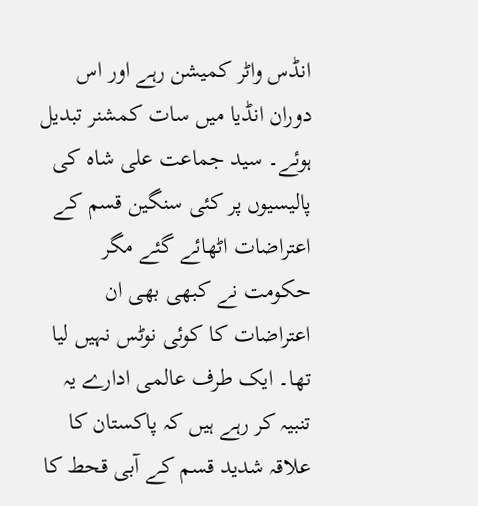انڈس واٹر کمیشن رہے اور اس دوران انڈیا میں سات کمشنر تبدیل ہوئے۔ سید جماعت علی شاہ کی پالیسیوں پر کئی سنگین قسم کے اعتراضات اٹھائے گئے مگر حکومت نے کبھی بھی ان اعتراضات کا کوئی نوٹس نہیں لیا تھا۔ ایک طرف عالمی ادارے یہ تنبیہ کر رہے ہیں کہ پاکستان کا علاقہ شدید قسم کے آبی قحط کا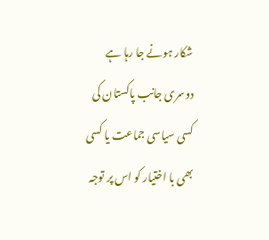شکار ہونے جا رہا ہے دوسری جانب پاکستان کی کسی سیاسی جماعت یا کسی بھی با اختیار کو اس پر توجہ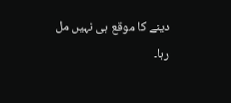دینے کا موقع ہی نہیں مل رہا۔